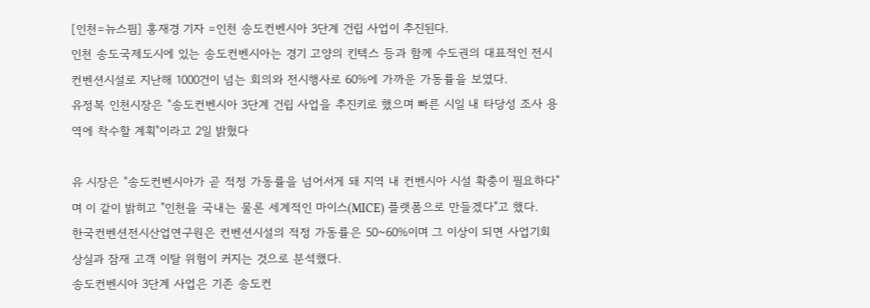[인천=뉴스핌] 홍재경 기자 =인천 송도컨벤시아 3단계 건립 사업이 추진된다.
인천 송도국제도시에 있는 송도컨벤시아는 경기 고양의 킨텍스 등과 함께 수도권의 대표적인 전시컨벤션시설로 지난해 1000건이 넘는 회의와 전시행사로 60%에 가까운 가동률을 보였다.
유정복 인천시장은 "송도컨벤시아 3단계 건립 사업을 추진키로 했으며 빠른 시일 내 타당성 조사 용역에 착수할 계획"이라고 2일 밝혔다

유 시장은 "송도컨벤시아가 곧 적정 가동률을 넘어서게 돼 지역 내 컨벤시아 시설 확충이 필요하다"며 이 같이 밝히고 "인천을 국내는 물론 세계적인 마이스(MICE) 플랫폼으로 만들겠다"고 했다.
한국컨벤션전시산업연구원은 컨벤션시설의 적정 가동률은 50~60%이며 그 이상이 되면 사업기회 상실과 잠재 고객 이탈 위험이 커지는 것으로 분석했다.
송도컨벤시아 3단계 사업은 기존 송도컨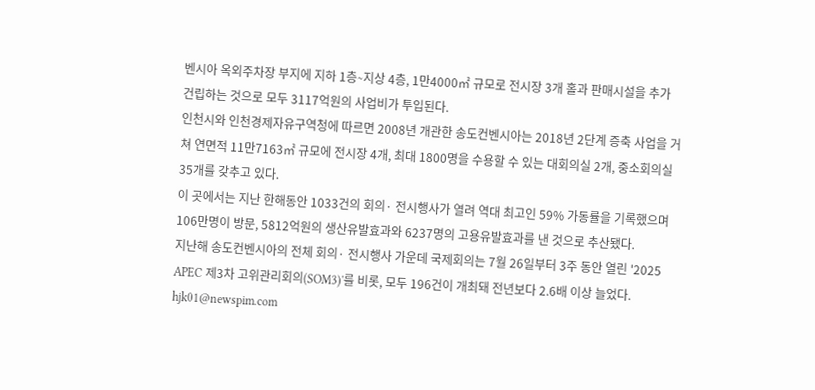벤시아 옥외주차장 부지에 지하 1층∼지상 4층, 1만4000㎡ 규모로 전시장 3개 홀과 판매시설을 추가 건립하는 것으로 모두 3117억원의 사업비가 투입된다.
인천시와 인천경제자유구역청에 따르면 2008년 개관한 송도컨벤시아는 2018년 2단계 증축 사업을 거쳐 연면적 11만7163㎡ 규모에 전시장 4개, 최대 1800명을 수용할 수 있는 대회의실 2개, 중소회의실 35개를 갖추고 있다.
이 곳에서는 지난 한해동안 1033건의 회의· 전시행사가 열려 역대 최고인 59% 가동률을 기록했으며 106만명이 방문, 5812억원의 생산유발효과와 6237명의 고용유발효과를 낸 것으로 추산됐다.
지난해 송도컨벤시아의 전체 회의· 전시행사 가운데 국제회의는 7월 26일부터 3주 동안 열린 '2025 APEC 제3차 고위관리회의(SOM3)'를 비롯, 모두 196건이 개최돼 전년보다 2.6배 이상 늘었다.
hjk01@newspim.com